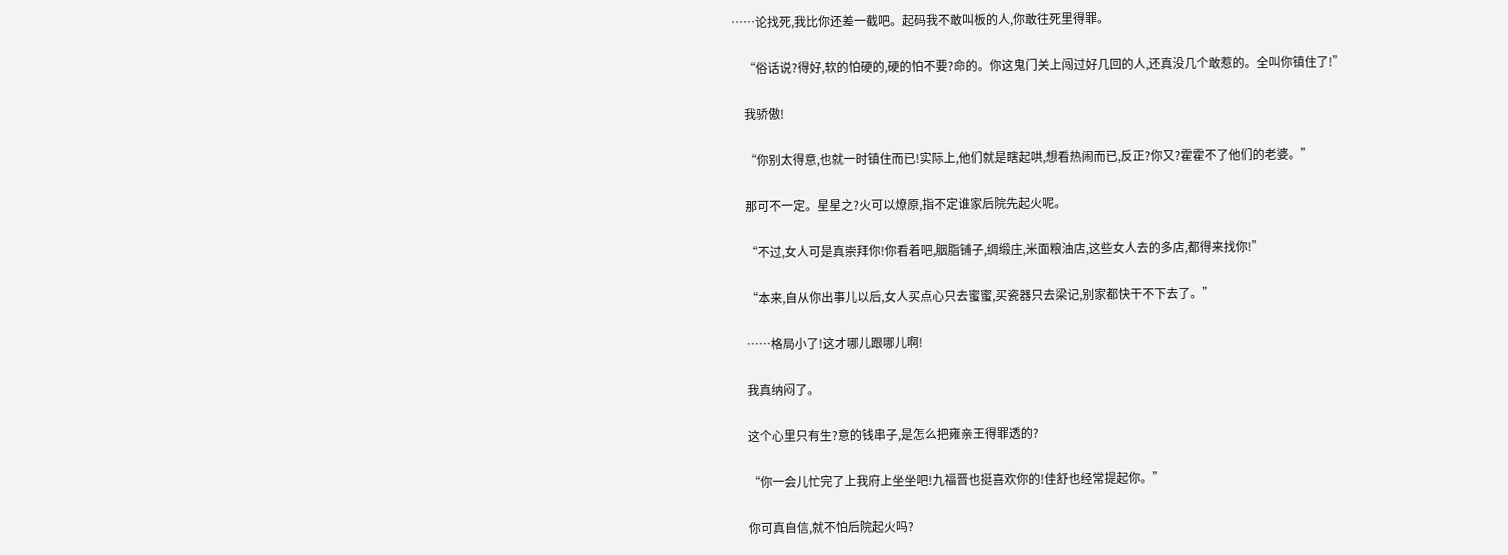……论找死,我比你还差一截吧。起码我不敢叫板的人,你敢往死里得罪。

    “俗话说?得好,软的怕硬的,硬的怕不要?命的。你这鬼门关上闯过好几回的人,还真没几个敢惹的。全叫你镇住了!”

    我骄傲!

    “你别太得意,也就一时镇住而已!实际上,他们就是瞎起哄,想看热闹而已,反正?你又?霍霍不了他们的老婆。”

    那可不一定。星星之?火可以燎原,指不定谁家后院先起火呢。

    “不过,女人可是真崇拜你!你看着吧,胭脂铺子,绸缎庄,米面粮油店,这些女人去的多店,都得来找你!”

    “本来,自从你出事儿以后,女人买点心只去蜜蜜,买瓷器只去梁记,别家都快干不下去了。”

    ……格局小了!这才哪儿跟哪儿啊!

    我真纳闷了。

    这个心里只有生?意的钱串子,是怎么把雍亲王得罪透的?

    “你一会儿忙完了上我府上坐坐吧!九福晋也挺喜欢你的!佳舒也经常提起你。”

    你可真自信,就不怕后院起火吗?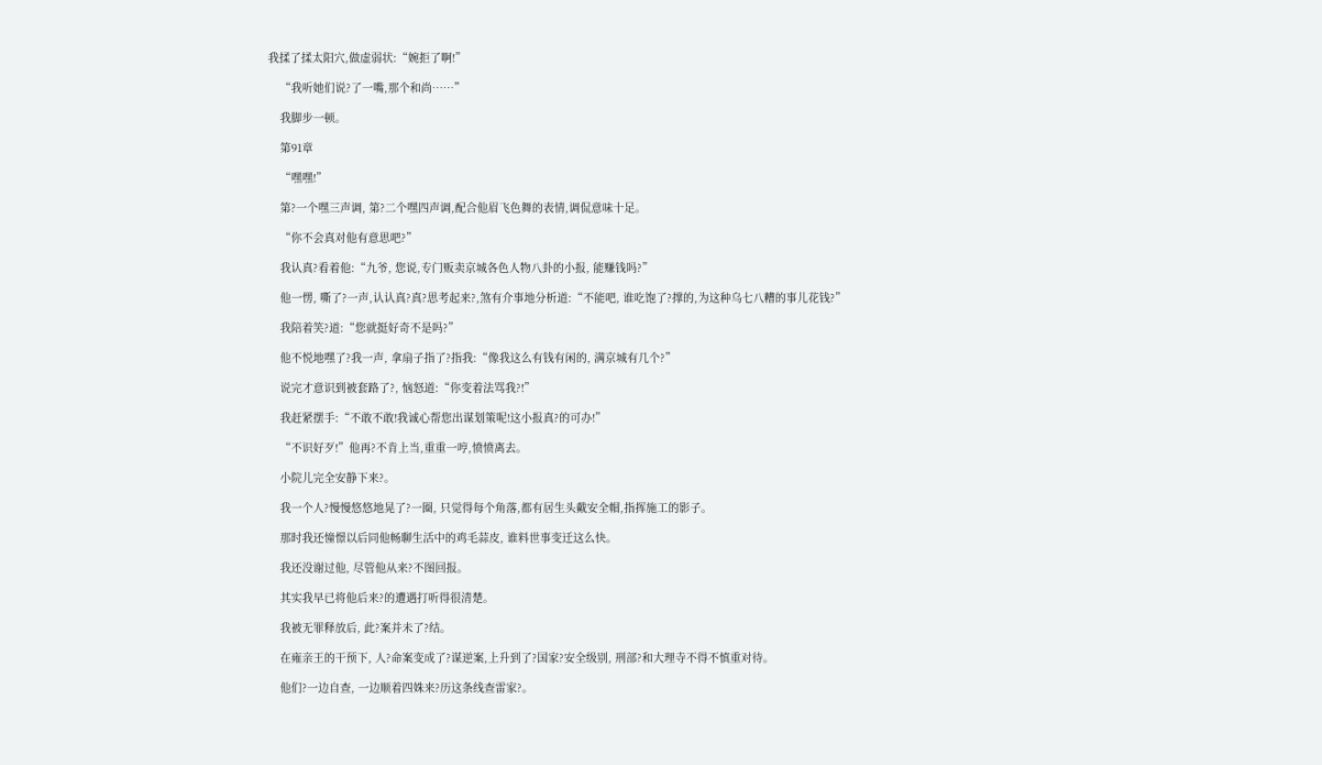我揉了揉太阳穴,做虚弱状:“婉拒了啊!”

    “我听她们说?了一嘴,那个和尚……”

    我脚步一顿。

    第91章

    “嘿嘿!”

    第?一个嘿三声调, 第?二个嘿四声调,配合他眉飞色舞的表情,调侃意味十足。

    “你不会真对他有意思吧?”

    我认真?看着他:“九爷, 您说,专门贩卖京城各色人物八卦的小报, 能赚钱吗?”

    他一愣, 嘶了?一声,认认真?真?思考起来?,煞有介事地分析道:“不能吧, 谁吃饱了?撑的,为这种乌七八糟的事儿花钱?”

    我陪着笑?道:“您就挺好奇不是吗?”

    他不悦地嘿了?我一声, 拿扇子指了?指我:“像我这么有钱有闲的, 满京城有几个?”

    说完才意识到被套路了?, 恼怒道:“你变着法骂我?!”

    我赶紧摆手:“不敢不敢!我诚心帮您出谋划策呢!这小报真?的可办!”

    “不识好歹!”他再?不肯上当,重重一哼,愤愤离去。

    小院儿完全安静下来?。

    我一个人?慢慢悠悠地晃了?一圈, 只觉得每个角落,都有居生头戴安全帽,指挥施工的影子。

    那时我还憧憬以后同他畅聊生活中的鸡毛蒜皮, 谁料世事变迁这么快。

    我还没谢过他, 尽管他从来?不图回报。

    其实我早已将他后来?的遭遇打听得很清楚。

    我被无罪释放后, 此?案并未了?结。

    在雍亲王的干预下, 人?命案变成了?谋逆案,上升到了?国家?安全级别, 刑部?和大理寺不得不慎重对待。

    他们?一边自查, 一边顺着四姝来?历这条线查雷家?。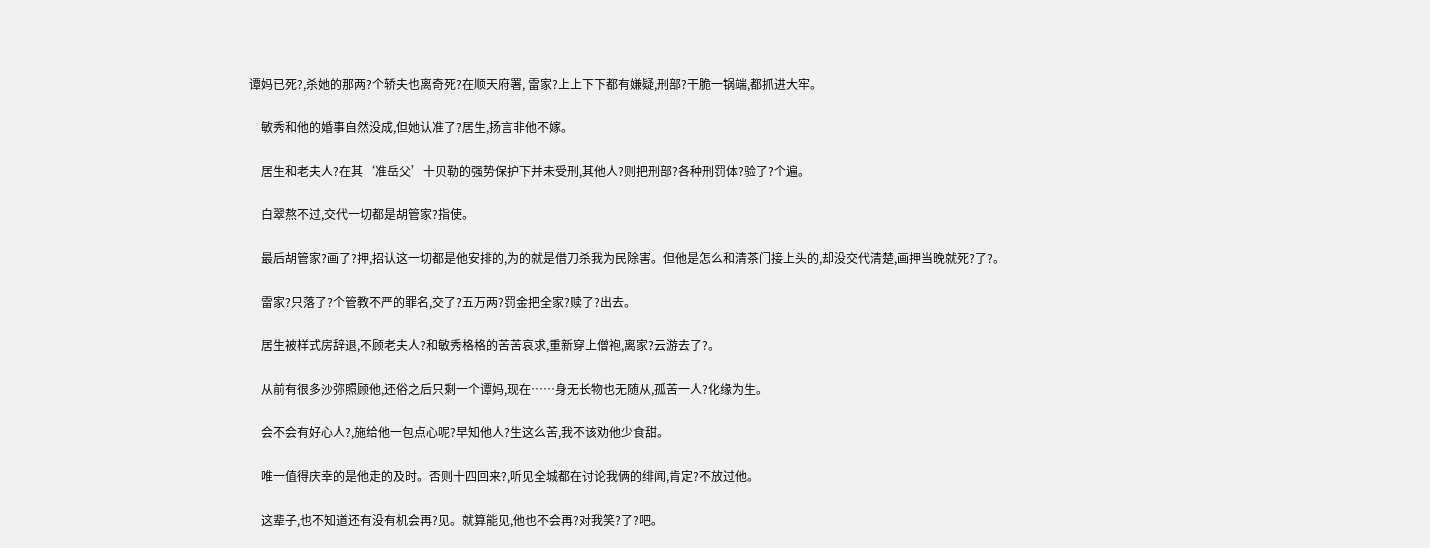谭妈已死?,杀她的那两?个轿夫也离奇死?在顺天府署, 雷家?上上下下都有嫌疑,刑部?干脆一锅端,都抓进大牢。

    敏秀和他的婚事自然没成,但她认准了?居生,扬言非他不嫁。

    居生和老夫人?在其‘准岳父’十贝勒的强势保护下并未受刑,其他人?则把刑部?各种刑罚体?验了?个遍。

    白翠熬不过,交代一切都是胡管家?指使。

    最后胡管家?画了?押,招认这一切都是他安排的,为的就是借刀杀我为民除害。但他是怎么和清茶门接上头的,却没交代清楚,画押当晚就死?了?。

    雷家?只落了?个管教不严的罪名,交了?五万两?罚金把全家?赎了?出去。

    居生被样式房辞退,不顾老夫人?和敏秀格格的苦苦哀求,重新穿上僧袍,离家?云游去了?。

    从前有很多沙弥照顾他,还俗之后只剩一个谭妈,现在……身无长物也无随从,孤苦一人?化缘为生。

    会不会有好心人?,施给他一包点心呢?早知他人?生这么苦,我不该劝他少食甜。

    唯一值得庆幸的是他走的及时。否则十四回来?,听见全城都在讨论我俩的绯闻,肯定?不放过他。

    这辈子,也不知道还有没有机会再?见。就算能见,他也不会再?对我笑?了?吧。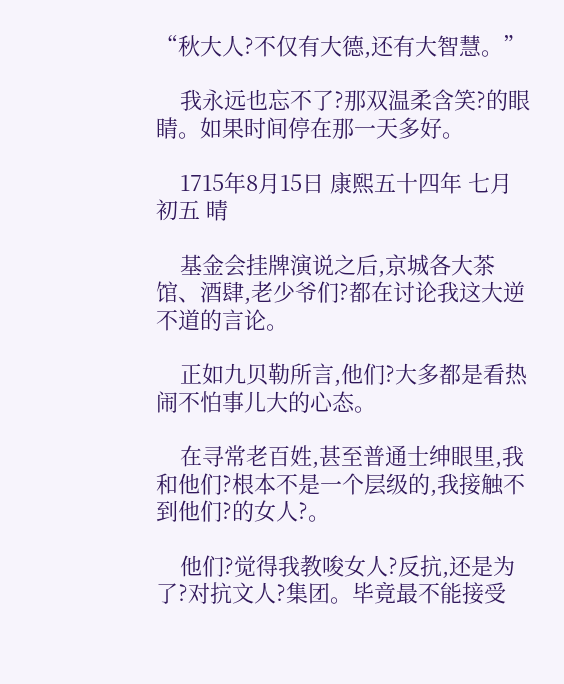“秋大人?不仅有大德,还有大智慧。”

    我永远也忘不了?那双温柔含笑?的眼睛。如果时间停在那一天多好。

    1715年8月15日 康熙五十四年 七月初五 晴

    基金会挂牌演说之后,京城各大茶馆、酒肆,老少爷们?都在讨论我这大逆不道的言论。

    正如九贝勒所言,他们?大多都是看热闹不怕事儿大的心态。

    在寻常老百姓,甚至普通士绅眼里,我和他们?根本不是一个层级的,我接触不到他们?的女人?。

    他们?觉得我教唆女人?反抗,还是为了?对抗文人?集团。毕竟最不能接受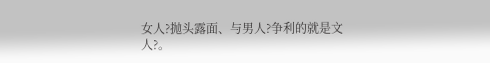女人?抛头露面、与男人?争利的就是文人?。